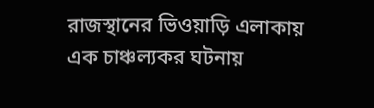রাজস্থানের ভিওয়াড়ি এলাকায় এক চাঞ্চল্যকর ঘটনায়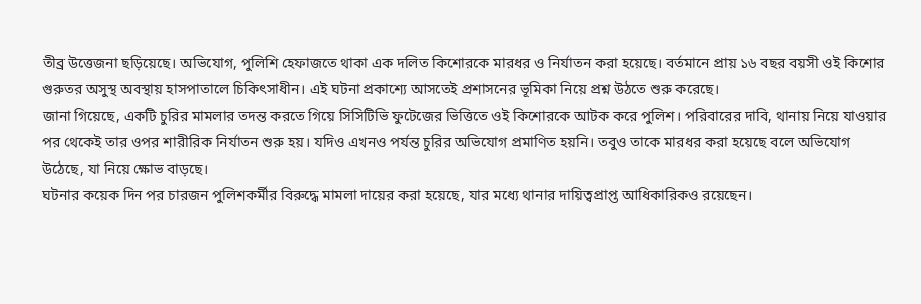তীব্র উত্তেজনা ছড়িয়েছে। অভিযোগ, পুলিশি হেফাজতে থাকা এক দলিত কিশোরকে মারধর ও নির্যাতন করা হয়েছে। বর্তমানে প্রায় ১৬ বছর বয়সী ওই কিশোর গুরুতর অসুস্থ অবস্থায় হাসপাতালে চিকিৎসাধীন। এই ঘটনা প্রকাশ্যে আসতেই প্রশাসনের ভূমিকা নিয়ে প্রশ্ন উঠতে শুরু করেছে।
জানা গিয়েছে, একটি চুরির মামলার তদন্ত করতে গিয়ে সিসিটিভি ফুটেজের ভিত্তিতে ওই কিশোরকে আটক করে পুলিশ। পরিবারের দাবি, থানায় নিয়ে যাওয়ার পর থেকেই তার ওপর শারীরিক নির্যাতন শুরু হয়। যদিও এখনও পর্যন্ত চুরির অভিযোগ প্রমাণিত হয়নি। তবুও তাকে মারধর করা হয়েছে বলে অভিযোগ উঠেছে, যা নিয়ে ক্ষোভ বাড়ছে।
ঘটনার কয়েক দিন পর চারজন পুলিশকর্মীর বিরুদ্ধে মামলা দায়ের করা হয়েছে, যার মধ্যে থানার দায়িত্বপ্রাপ্ত আধিকারিকও রয়েছেন।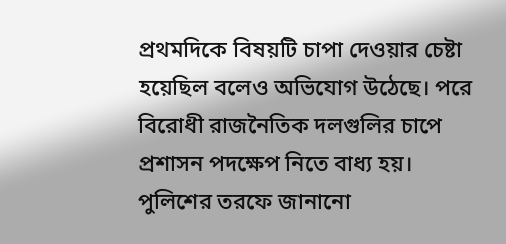প্রথমদিকে বিষয়টি চাপা দেওয়ার চেষ্টা হয়েছিল বলেও অভিযোগ উঠেছে। পরে বিরোধী রাজনৈতিক দলগুলির চাপে প্রশাসন পদক্ষেপ নিতে বাধ্য হয়।
পুলিশের তরফে জানানো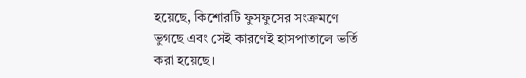হয়েছে, কিশোরটি ফুসফুসের সংক্রমণে ভুগছে এবং সেই কারণেই হাসপাতালে ভর্তি করা হয়েছে।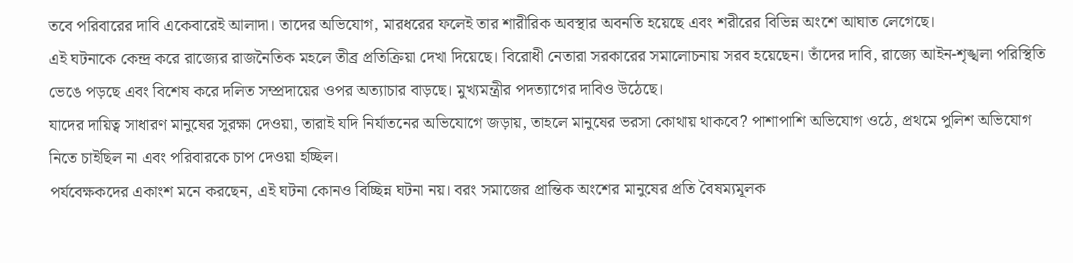তবে পরিবারের দাবি একেবারেই আলাদা। তাদের অভিযোগ, মারধরের ফলেই তার শারীরিক অবস্থার অবনতি হয়েছে এবং শরীরের বিভিন্ন অংশে আঘাত লেগেছে।
এই ঘটনাকে কেন্দ্র করে রাজ্যের রাজনৈতিক মহলে তীব্র প্রতিক্রিয়া দেখা দিয়েছে। বিরোধী নেতারা সরকারের সমালোচনায় সরব হয়েছেন। তাঁদের দাবি, রাজ্যে আইন-শৃঙ্খলা পরিস্থিতি ভেঙে পড়ছে এবং বিশেষ করে দলিত সম্প্রদায়ের ওপর অত্যাচার বাড়ছে। মুখ্যমন্ত্রীর পদত্যাগের দাবিও উঠেছে।
যাদের দায়িত্ব সাধারণ মানুষের সুরক্ষা দেওয়া, তারাই যদি নির্যাতনের অভিযোগে জড়ায়, তাহলে মানুষের ভরসা কোথায় থাকবে? পাশাপাশি অভিযোগ ওঠে, প্রথমে পুলিশ অভিযোগ নিতে চাইছিল না এবং পরিবারকে চাপ দেওয়া হচ্ছিল।
পর্যবেক্ষকদের একাংশ মনে করছেন, এই ঘটনা কোনও বিচ্ছিন্ন ঘটনা নয়। বরং সমাজের প্রান্তিক অংশের মানুষের প্রতি বৈষম্যমূলক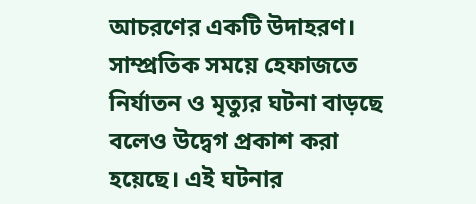আচরণের একটি উদাহরণ। সাম্প্রতিক সময়ে হেফাজতে নির্যাতন ও মৃত্যুর ঘটনা বাড়ছে বলেও উদ্বেগ প্রকাশ করা হয়েছে। এই ঘটনার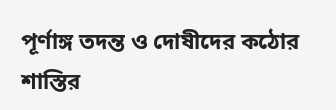পূর্ণাঙ্গ তদন্ত ও দোষীদের কঠোর শাস্তির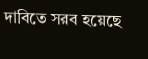দাবিতে সরব হয়েছে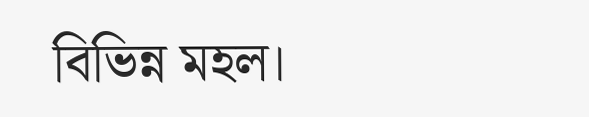বিভিন্ন মহল।